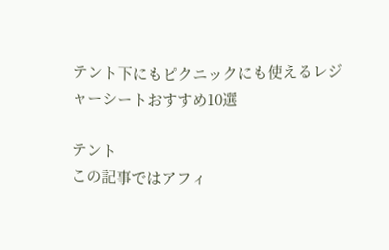テント下にもピクニックにも使えるレジャーシートおすすめ10選

テント
この記事ではアフィ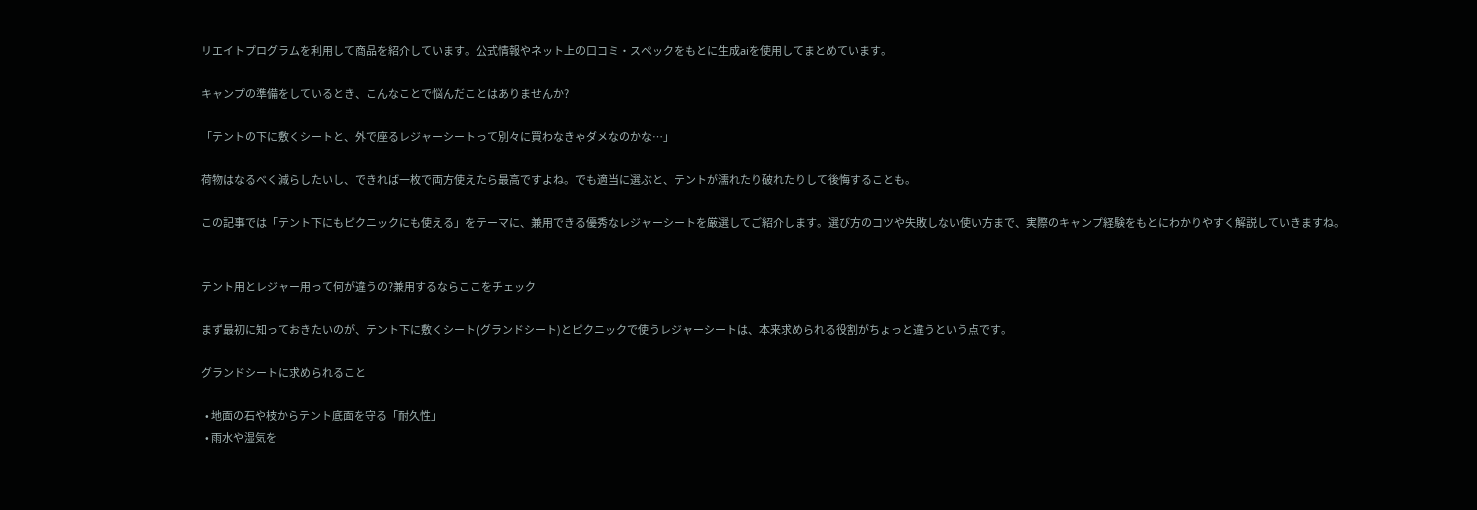リエイトプログラムを利用して商品を紹介しています。公式情報やネット上の口コミ・スペックをもとに生成aiを使用してまとめています。

キャンプの準備をしているとき、こんなことで悩んだことはありませんか?

「テントの下に敷くシートと、外で座るレジャーシートって別々に買わなきゃダメなのかな…」

荷物はなるべく減らしたいし、できれば一枚で両方使えたら最高ですよね。でも適当に選ぶと、テントが濡れたり破れたりして後悔することも。

この記事では「テント下にもピクニックにも使える」をテーマに、兼用できる優秀なレジャーシートを厳選してご紹介します。選び方のコツや失敗しない使い方まで、実際のキャンプ経験をもとにわかりやすく解説していきますね。


テント用とレジャー用って何が違うの?兼用するならここをチェック

まず最初に知っておきたいのが、テント下に敷くシート(グランドシート)とピクニックで使うレジャーシートは、本来求められる役割がちょっと違うという点です。

グランドシートに求められること

  • 地面の石や枝からテント底面を守る「耐久性」
  • 雨水や湿気を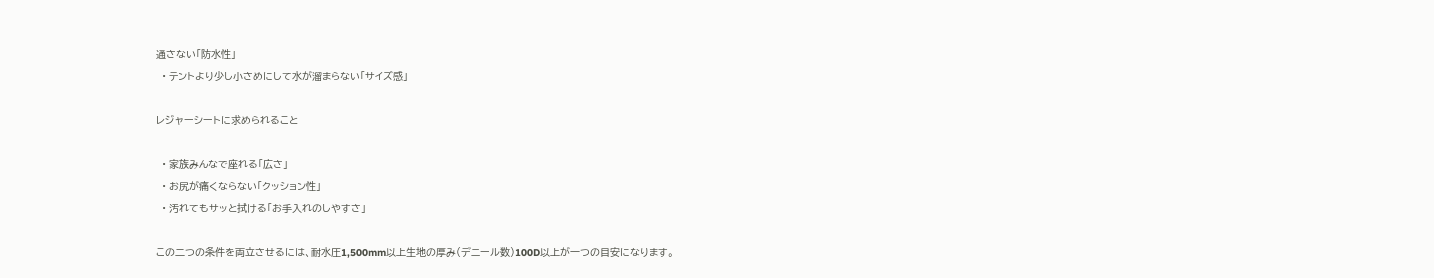通さない「防水性」
  • テントより少し小さめにして水が溜まらない「サイズ感」

レジャーシートに求められること

  • 家族みんなで座れる「広さ」
  • お尻が痛くならない「クッション性」
  • 汚れてもサッと拭ける「お手入れのしやすさ」

この二つの条件を両立させるには、耐水圧1,500mm以上生地の厚み(デニール数)100D以上が一つの目安になります。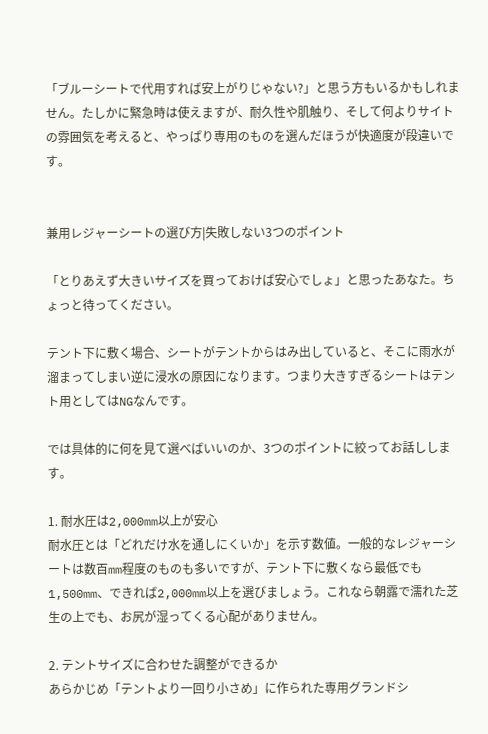「ブルーシートで代用すれば安上がりじゃない?」と思う方もいるかもしれません。たしかに緊急時は使えますが、耐久性や肌触り、そして何よりサイトの雰囲気を考えると、やっぱり専用のものを選んだほうが快適度が段違いです。


兼用レジャーシートの選び方|失敗しない3つのポイント

「とりあえず大きいサイズを買っておけば安心でしょ」と思ったあなた。ちょっと待ってください。

テント下に敷く場合、シートがテントからはみ出していると、そこに雨水が溜まってしまい逆に浸水の原因になります。つまり大きすぎるシートはテント用としてはNGなんです。

では具体的に何を見て選べばいいのか、3つのポイントに絞ってお話しします。

1. 耐水圧は2,000mm以上が安心
耐水圧とは「どれだけ水を通しにくいか」を示す数値。一般的なレジャーシートは数百mm程度のものも多いですが、テント下に敷くなら最低でも1,500mm、できれば2,000mm以上を選びましょう。これなら朝露で濡れた芝生の上でも、お尻が湿ってくる心配がありません。

2. テントサイズに合わせた調整ができるか
あらかじめ「テントより一回り小さめ」に作られた専用グランドシ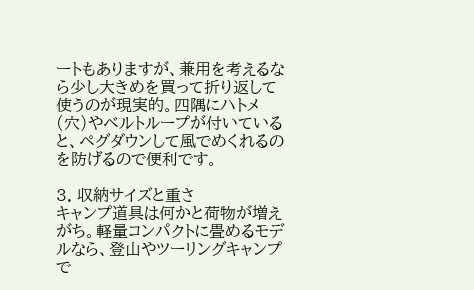ートもありますが、兼用を考えるなら少し大きめを買って折り返して使うのが現実的。四隅にハトメ(穴)やベルトループが付いていると、ペグダウンして風でめくれるのを防げるので便利です。

3. 収納サイズと重さ
キャンプ道具は何かと荷物が増えがち。軽量コンパクトに畳めるモデルなら、登山やツーリングキャンプで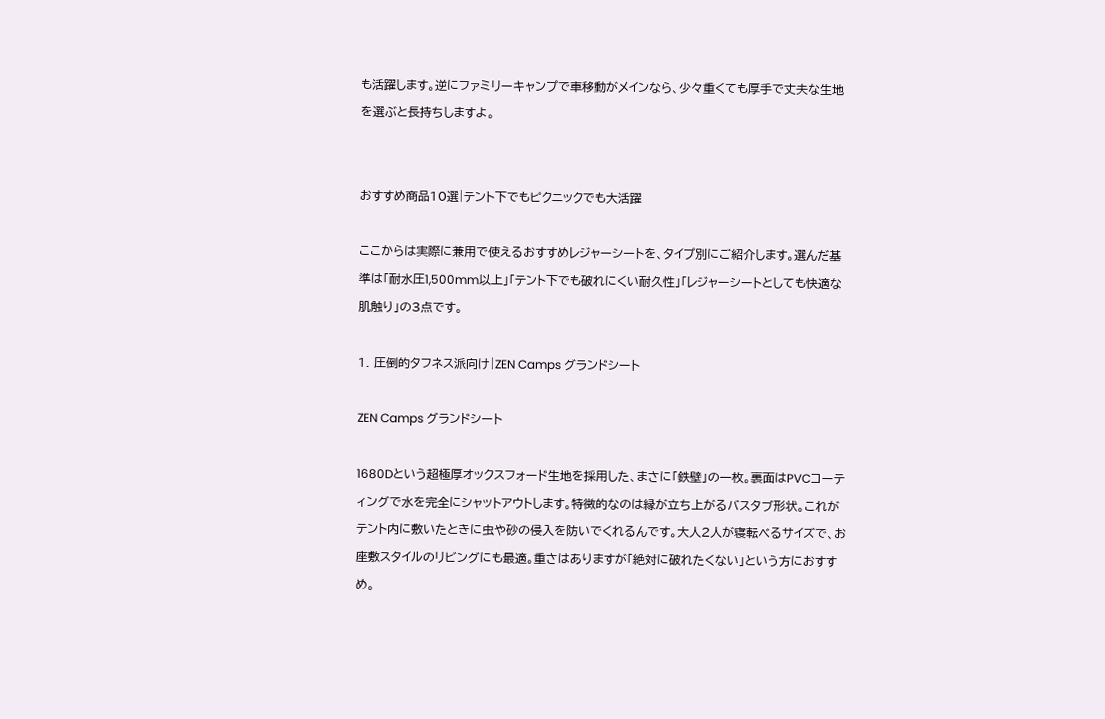も活躍します。逆にファミリーキャンプで車移動がメインなら、少々重くても厚手で丈夫な生地を選ぶと長持ちしますよ。


おすすめ商品10選|テント下でもピクニックでも大活躍

ここからは実際に兼用で使えるおすすめレジャーシートを、タイプ別にご紹介します。選んだ基準は「耐水圧1,500mm以上」「テント下でも破れにくい耐久性」「レジャーシートとしても快適な肌触り」の3点です。

1. 圧倒的タフネス派向け|ZEN Camps グランドシート

ZEN Camps グランドシート

1680Dという超極厚オックスフォード生地を採用した、まさに「鉄壁」の一枚。裏面はPVCコーティングで水を完全にシャットアウトします。特徴的なのは縁が立ち上がるバスタブ形状。これがテント内に敷いたときに虫や砂の侵入を防いでくれるんです。大人2人が寝転べるサイズで、お座敷スタイルのリビングにも最適。重さはありますが「絶対に破れたくない」という方におすすめ。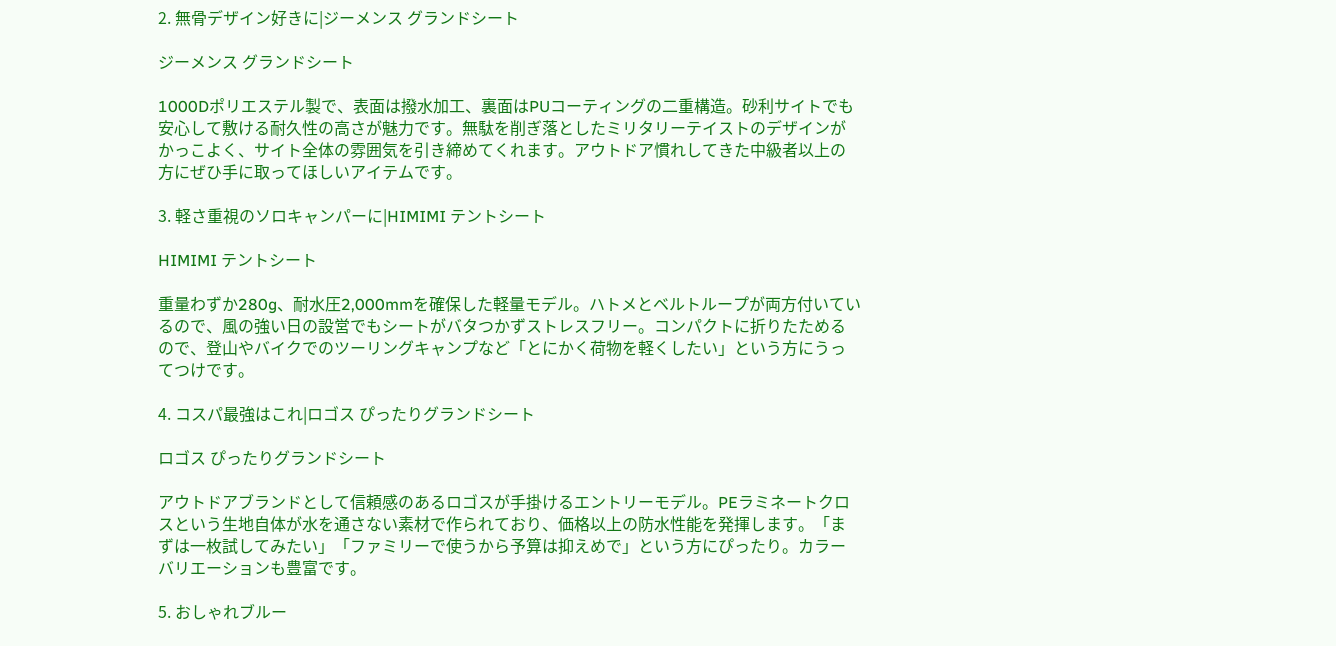2. 無骨デザイン好きに|ジーメンス グランドシート

ジーメンス グランドシート

1000Dポリエステル製で、表面は撥水加工、裏面はPUコーティングの二重構造。砂利サイトでも安心して敷ける耐久性の高さが魅力です。無駄を削ぎ落としたミリタリーテイストのデザインがかっこよく、サイト全体の雰囲気を引き締めてくれます。アウトドア慣れしてきた中級者以上の方にぜひ手に取ってほしいアイテムです。

3. 軽さ重視のソロキャンパーに|HIMIMI テントシート

HIMIMI テントシート

重量わずか280g、耐水圧2,000mmを確保した軽量モデル。ハトメとベルトループが両方付いているので、風の強い日の設営でもシートがバタつかずストレスフリー。コンパクトに折りたためるので、登山やバイクでのツーリングキャンプなど「とにかく荷物を軽くしたい」という方にうってつけです。

4. コスパ最強はこれ|ロゴス ぴったりグランドシート

ロゴス ぴったりグランドシート

アウトドアブランドとして信頼感のあるロゴスが手掛けるエントリーモデル。PEラミネートクロスという生地自体が水を通さない素材で作られており、価格以上の防水性能を発揮します。「まずは一枚試してみたい」「ファミリーで使うから予算は抑えめで」という方にぴったり。カラーバリエーションも豊富です。

5. おしゃれブルー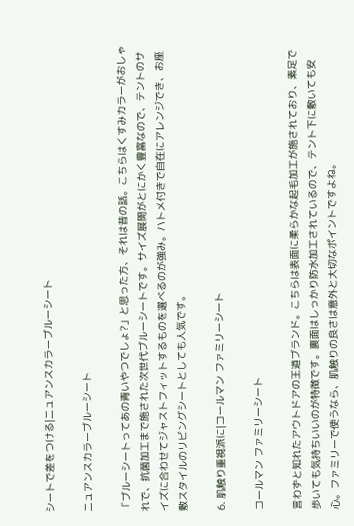シートで差をつける|ニュアンスカラーブルーシート

ニュアンスカラーブルーシート

「ブルーシートってあの青いやつでしょ?」と思った方、それは昔の話。こちらはくすみカラーがおしゃれで、抗菌加工まで施された次世代ブルーシートです。サイズ展開がとにかく豊富なので、テントのサイズに合わせてジャストフィットするものを選べるのが強み。ハトメ付きで自在にアレンジでき、お座敷スタイルのリビングシートとしても人気です。

6. 肌触り重視派に|コールマン ファミリーシート

コールマン ファミリーシート

言わずと知れたアウトドアの王道ブランド。こちらは表面に柔らかな起毛加工が施されており、素足で歩いても気持ちいいのが特徴です。裏面はしっかり防水加工されているので、テント下に敷いても安心。ファミリーで使うなら、肌触りの良さは意外と大切なポイントですよね。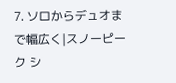7. ソロからデュオまで幅広く|スノーピーク シ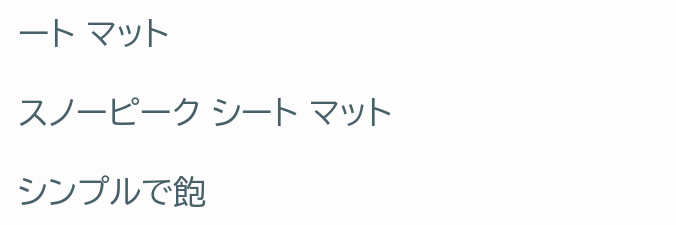ート マット

スノーピーク シート マット

シンプルで飽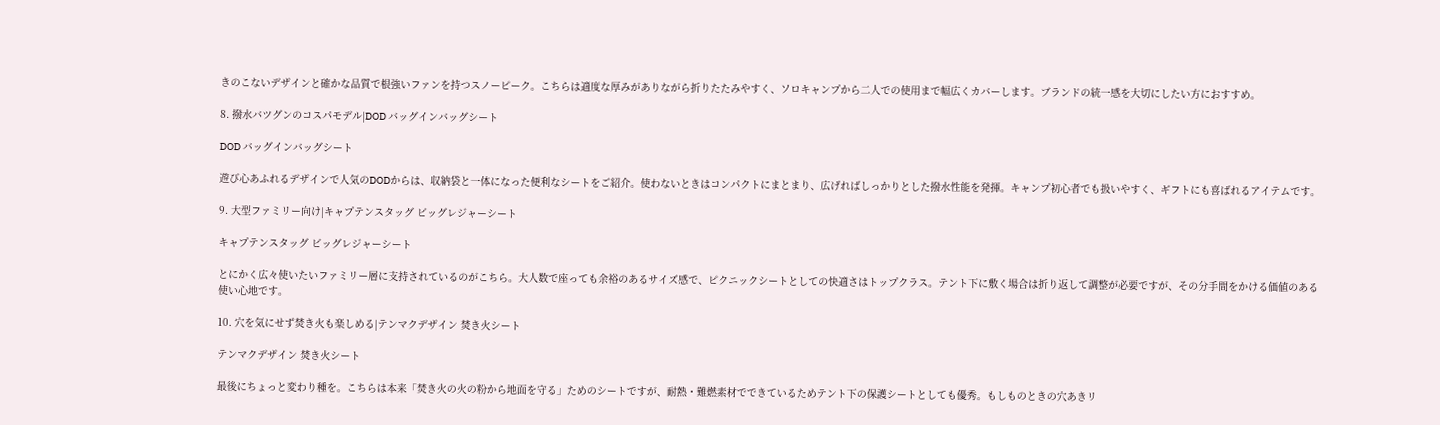きのこないデザインと確かな品質で根強いファンを持つスノーピーク。こちらは適度な厚みがありながら折りたたみやすく、ソロキャンプから二人での使用まで幅広くカバーします。ブランドの統一感を大切にしたい方におすすめ。

8. 撥水バツグンのコスパモデル|DOD バッグインバッグシート

DOD バッグインバッグシート

遊び心あふれるデザインで人気のDODからは、収納袋と一体になった便利なシートをご紹介。使わないときはコンパクトにまとまり、広げればしっかりとした撥水性能を発揮。キャンプ初心者でも扱いやすく、ギフトにも喜ばれるアイテムです。

9. 大型ファミリー向け|キャプテンスタッグ ビッグレジャーシート

キャプテンスタッグ ビッグレジャーシート

とにかく広々使いたいファミリー層に支持されているのがこちら。大人数で座っても余裕のあるサイズ感で、ピクニックシートとしての快適さはトップクラス。テント下に敷く場合は折り返して調整が必要ですが、その分手間をかける価値のある使い心地です。

10. 穴を気にせず焚き火も楽しめる|テンマクデザイン 焚き火シート

テンマクデザイン 焚き火シート

最後にちょっと変わり種を。こちらは本来「焚き火の火の粉から地面を守る」ためのシートですが、耐熱・難燃素材でできているためテント下の保護シートとしても優秀。もしものときの穴あきリ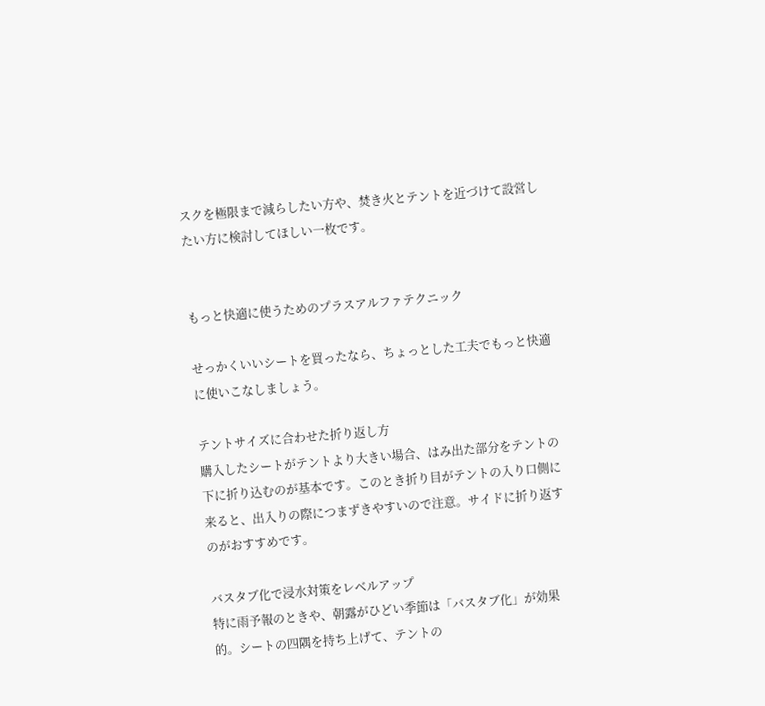スクを極限まで減らしたい方や、焚き火とテントを近づけて設営したい方に検討してほしい一枚です。


もっと快適に使うためのプラスアルファテクニック

せっかくいいシートを買ったなら、ちょっとした工夫でもっと快適に使いこなしましょう。

テントサイズに合わせた折り返し方
購入したシートがテントより大きい場合、はみ出た部分をテントの下に折り込むのが基本です。このとき折り目がテントの入り口側に来ると、出入りの際につまずきやすいので注意。サイドに折り返すのがおすすめです。

バスタブ化で浸水対策をレベルアップ
特に雨予報のときや、朝露がひどい季節は「バスタブ化」が効果的。シートの四隅を持ち上げて、テントの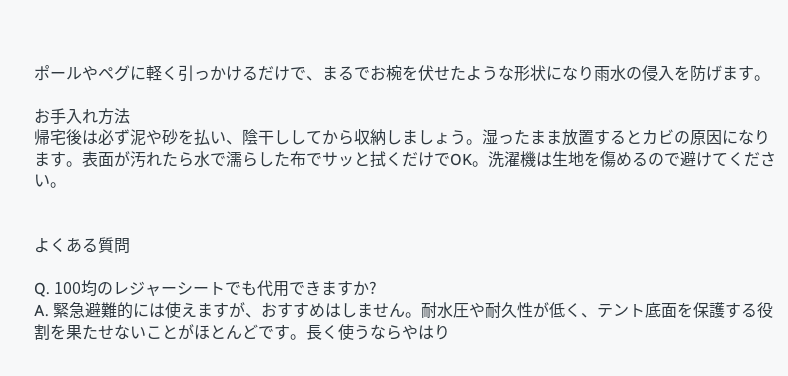ポールやペグに軽く引っかけるだけで、まるでお椀を伏せたような形状になり雨水の侵入を防げます。

お手入れ方法
帰宅後は必ず泥や砂を払い、陰干ししてから収納しましょう。湿ったまま放置するとカビの原因になります。表面が汚れたら水で濡らした布でサッと拭くだけでOK。洗濯機は生地を傷めるので避けてください。


よくある質問

Q. 100均のレジャーシートでも代用できますか?
A. 緊急避難的には使えますが、おすすめはしません。耐水圧や耐久性が低く、テント底面を保護する役割を果たせないことがほとんどです。長く使うならやはり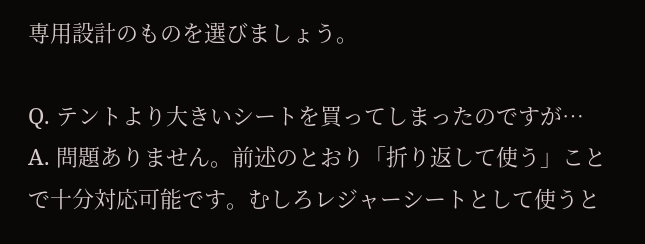専用設計のものを選びましょう。

Q. テントより大きいシートを買ってしまったのですが…
A. 問題ありません。前述のとおり「折り返して使う」ことで十分対応可能です。むしろレジャーシートとして使うと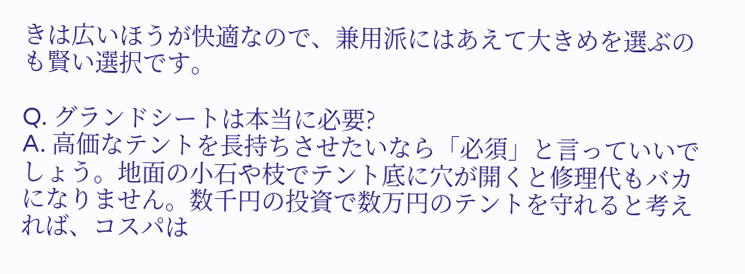きは広いほうが快適なので、兼用派にはあえて大きめを選ぶのも賢い選択です。

Q. グランドシートは本当に必要?
A. 高価なテントを長持ちさせたいなら「必須」と言っていいでしょう。地面の小石や枝でテント底に穴が開くと修理代もバカになりません。数千円の投資で数万円のテントを守れると考えれば、コスパは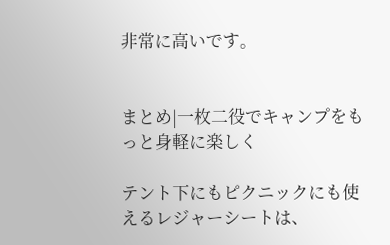非常に高いです。


まとめ|一枚二役でキャンプをもっと身軽に楽しく

テント下にもピクニックにも使えるレジャーシートは、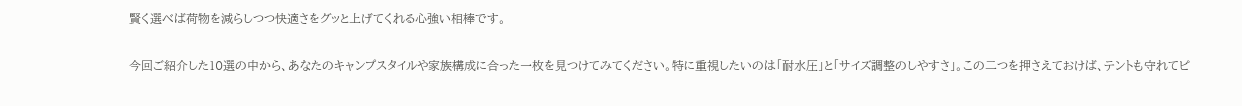賢く選べば荷物を減らしつつ快適さをグッと上げてくれる心強い相棒です。

今回ご紹介した10選の中から、あなたのキャンプスタイルや家族構成に合った一枚を見つけてみてください。特に重視したいのは「耐水圧」と「サイズ調整のしやすさ」。この二つを押さえておけば、テントも守れてピ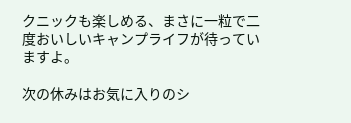クニックも楽しめる、まさに一粒で二度おいしいキャンプライフが待っていますよ。

次の休みはお気に入りのシ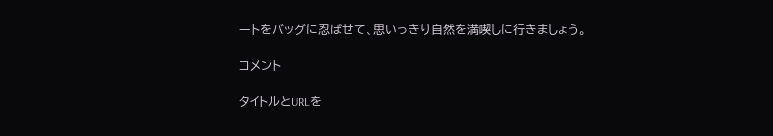ートをバッグに忍ばせて、思いっきり自然を満喫しに行きましょう。

コメント

タイトルとURLを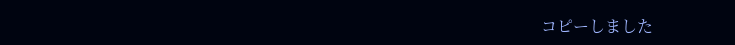コピーしました